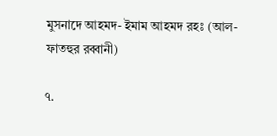মুসনাদে আহমদ- ইমাম আহমদ রহঃ (আল-ফাতহুর রব্বানী)

৭.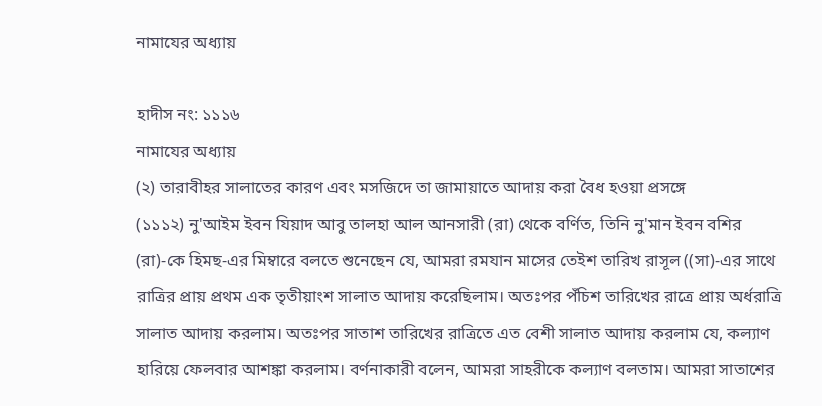নামাযের অধ্যায়

হাদীস নং: ১১১৬
নামাযের অধ্যায়
(২) তারাবীহর সালাতের কারণ এবং মসজিদে তা জামায়াতে আদায় করা বৈধ হওয়া প্রসঙ্গে
(১১১২) নু'আইম ইবন যিয়াদ আবু তালহা আল আনসারী (রা) থেকে বর্ণিত, তিনি নু'মান ইবন বশির (রা)-কে হিমছ-এর মিম্বারে বলতে শুনেছেন যে, আমরা রমযান মাসের তেইশ তারিখ রাসূল ((সা)-এর সাথে রাত্রির প্রায় প্রথম এক তৃতীয়াংশ সালাত আদায় করেছিলাম। অতঃপর পঁচিশ তারিখের রাত্রে প্রায় অর্ধরাত্রি সালাত আদায় করলাম। অতঃপর সাতাশ তারিখের রাত্রিতে এত বেশী সালাত আদায় করলাম যে, কল্যাণ হারিয়ে ফেলবার আশঙ্কা করলাম। বর্ণনাকারী বলেন, আমরা সাহরীকে কল্যাণ বলতাম। আমরা সাতাশের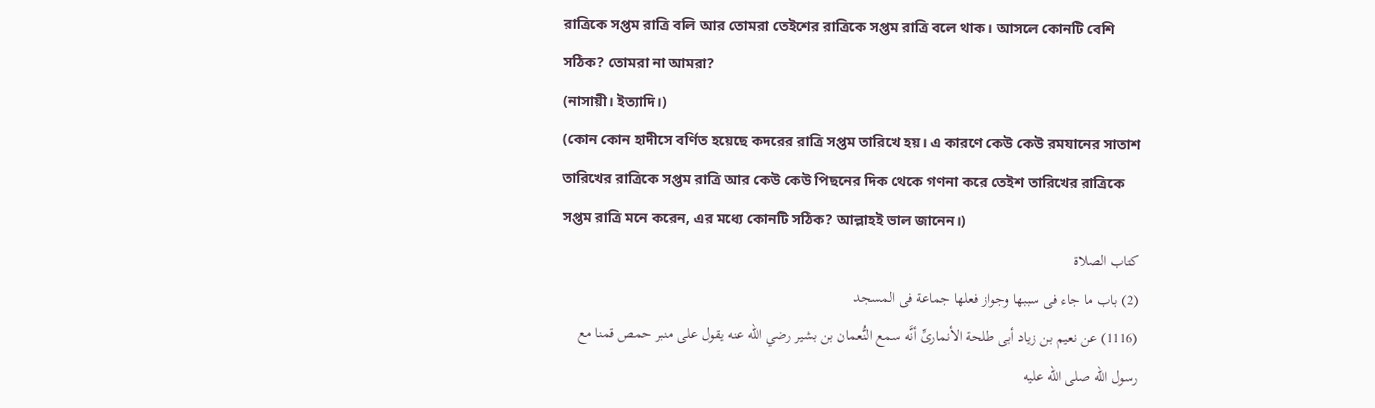রাত্রিকে সপ্তম রাত্রি বলি আর তোমরা তেইশের রাত্রিকে সপ্তম রাত্রি বলে থাক। আসলে কোনটি বেশি সঠিক? তোমরা না আমরা?
(নাসায়ী। ইত্যাদি।)
(কোন কোন হাদীসে বর্ণিত হয়েছে কদরের রাত্রি সপ্তম তারিখে হয়। এ কারণে কেউ কেউ রমযানের সাতাশ তারিখের রাত্রিকে সপ্তম রাত্রি আর কেউ কেউ পিছনের দিক থেকে গণনা করে তেইশ তারিখের রাত্রিকে সপ্তম রাত্রি মনে করেন, এর মধ্যে কোনটি সঠিক? আল্লাহই ভাল জানেন।)
كتاب الصلاة
(2) باب ما جاء فى سببها وجواز فعلها جماعة فى المسجد
(1116) عن نعيم بن زياد أبى طلحة الأنمارىِّ أنَّه سمع النُّعمان بن بشير رضي الله عنه يقول على منبر حمص قمنا مع رسول الله صلى الله عليه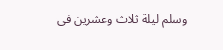وسلم ليلة ثلاث وعشرين فى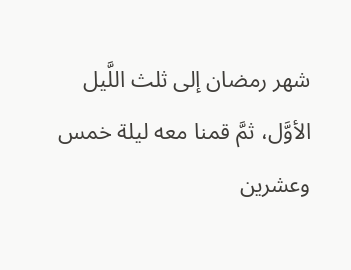شهر رمضان إلى ثلث اللَّيل الأوَّل، ثمَّ قمنا معه ليلة خمس وعشرين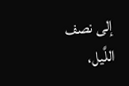إلى نصف اللَّيل،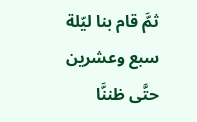ثمَّ قام بنا ليّلة سبع وعشرين حتَّى ظننَّا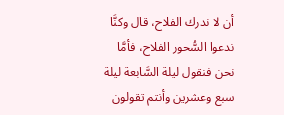أن لا ندرك الفلاح، قال وكنَّا ندعوا السُّحور الفلاح، فأمَّا نحن فنقول ليلة السَّابعة ليلة سبع وعشرين وأنتم تقولون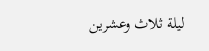ليلة ثلاث وعشرين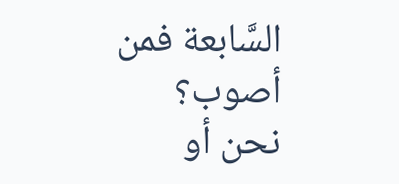السَّابعة فمن أصوب؟ نحن أو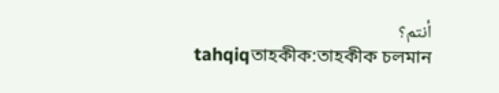أنتم؟
tahqiqতাহকীক:তাহকীক চলমান